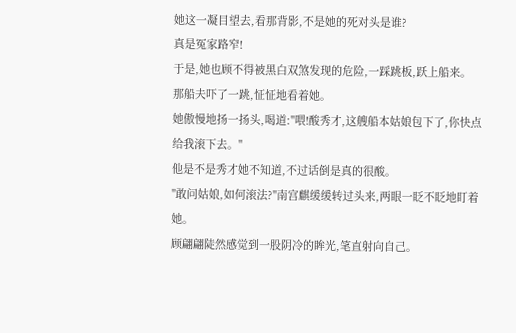她这一凝目望去,看那背影,不是她的死对头是谁?
真是冤家路窄!
于是,她也顾不得被黑白双煞发现的危险,一踩跳板,跃上船来。
那船夫吓了一跳,怔怔地看着她。
她傲慢地扬一扬头,喝道:"喂!酸秀才,这艘船本姑娘包下了,你快点给我滚下去。"
他是不是秀才她不知道,不过话倒是真的很酸。
"敢问姑娘,如何滚法?"南宫麒缓缓转过头来,两眼一眨不眨地盯着她。
顾翩翩陡然感觉到一股阴冷的眸光,笔直射向自己。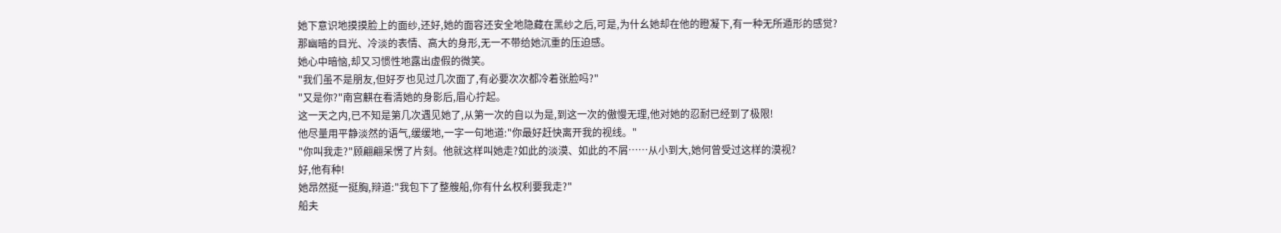她下意识地摸摸脸上的面纱,还好,她的面容还安全地隐藏在黑纱之后,可是,为什幺她却在他的瞪凝下,有一种无所遁形的感觉?
那幽暗的目光、冷淡的表情、高大的身形,无一不带给她沉重的压迫感。
她心中暗恼,却又习惯性地露出虚假的微笑。
"我们虽不是朋友,但好歹也见过几次面了,有必要次次都冷着张脸吗?"
"又是你?"南宫麒在看清她的身影后,眉心拧起。
这一天之内,已不知是第几次遇见她了,从第一次的自以为是,到这一次的傲慢无理,他对她的忍耐已经到了极限!
他尽量用平静淡然的语气,缓缓地,一字一句地道:"你最好赶快离开我的视线。"
"你叫我走?"顾翩翩呆愣了片刻。他就这样叫她走?如此的淡漠、如此的不屑……从小到大,她何曾受过这样的漠视?
好,他有种!
她昂然挺一挺胸,辩道:"我包下了整艘船,你有什幺权利要我走?"
船夫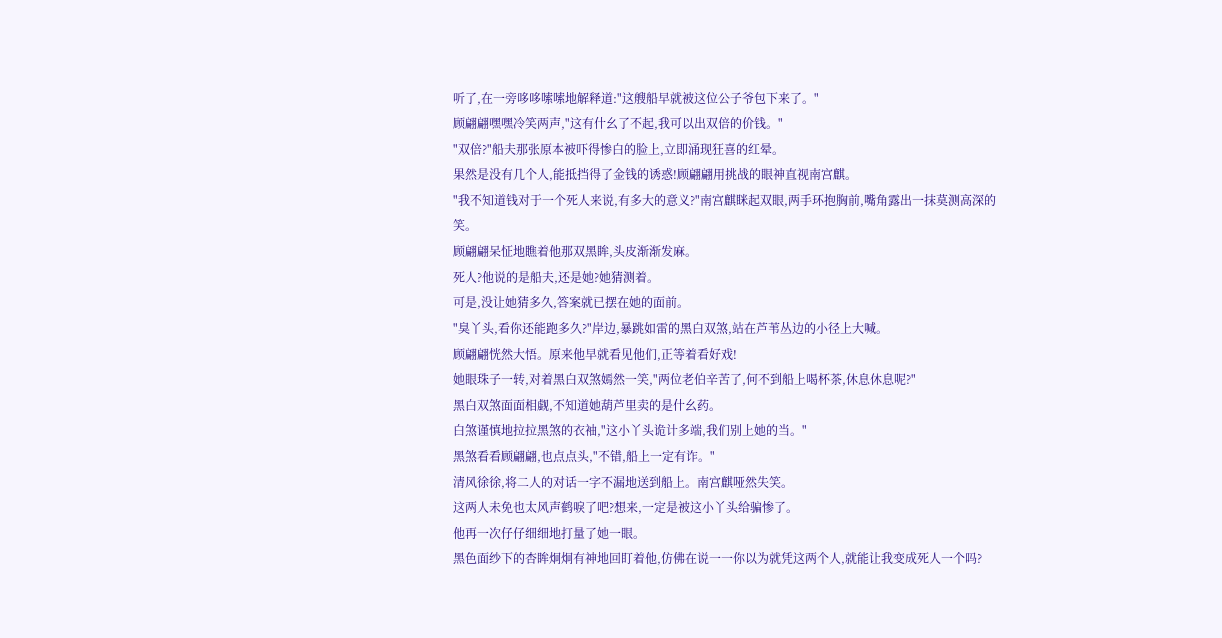听了,在一旁哆哆嗦嗦地解释道:"这艘船早就被这位公子爷包下来了。"
顾翩翩嘿嘿冷笑两声,"这有什幺了不起,我可以出双倍的价钱。"
"双倍?"船夫那张原本被吓得惨白的脸上,立即涌现狂喜的红晕。
果然是没有几个人,能抵挡得了金钱的诱惑!顾翩翩用挑战的眼神直视南宫麒。
"我不知道钱对于一个死人来说,有多大的意义?"南宫麒眯起双眼,两手环抱胸前,嘴角露出一抹莫测高深的笑。
顾翩翩呆怔地瞧着他那双黑眸,头皮渐渐发麻。
死人?他说的是船夫,还是她?她猜测着。
可是,没让她猜多久,答案就已摆在她的面前。
"臭丫头,看你还能跑多久?"岸边,暴跳如雷的黑白双煞,站在芦苇丛边的小径上大喊。
顾翩翩恍然大悟。原来他早就看见他们,正等着看好戏!
她眼珠子一转,对着黑白双煞嫣然一笑,"两位老伯辛苦了,何不到船上喝杯茶,休息休息呢?"
黑白双煞面面相觑,不知道她葫芦里卖的是什幺药。
白煞谨慎地拉拉黑煞的衣袖,"这小丫头诡计多端,我们别上她的当。"
黑煞看看顾翩翩,也点点头,"不错,船上一定有诈。"
清风徐徐,将二人的对话一字不漏地送到船上。南宫麒哑然失笑。
这两人未免也太风声鹤唳了吧?想来,一定是被这小丫头给骗惨了。
他再一次仔仔细细地打量了她一眼。
黑色面纱下的杏眸炯炯有神地回盯着他,仿佛在说一一你以为就凭这两个人,就能让我变成死人一个吗?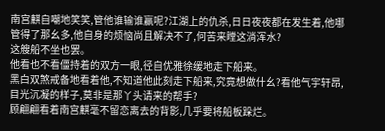南宫麒自嘲地笑笑,管他谁输谁赢呢?江湖上的仇杀,日日夜夜都在发生着,他哪管得了那幺多,他自身的烦恼尚且解决不了,何苦来瞠这淌浑水?
这艘船不坐也罢。
他看也不看僵持着的双方一眼,径自优雅徐缓地走下船来。
黑白双煞戒备地看着他,不知道他此刻走下船来,究竟想做什幺?看他气宇轩昂,目光沉凝的样子,莫非是那丫头请来的帮手?
顾翩翩看着南宫麒毫不留恋离去的背影,几乎要将船板跺烂。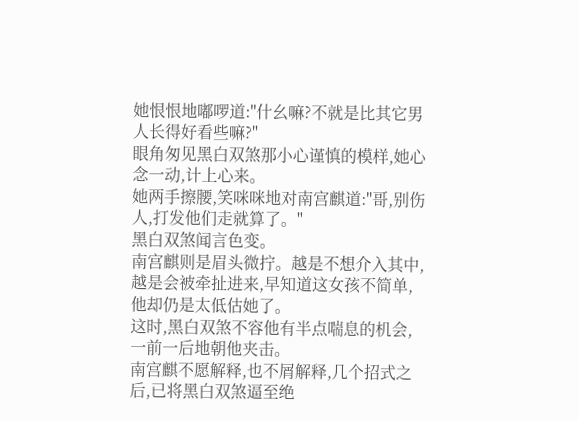她恨恨地嘟啰道:"什幺嘛?不就是比其它男人长得好看些嘛?"
眼角匆见黑白双煞那小心谨慎的模样,她心念一动,计上心来。
她两手擦腰,笑咪咪地对南宫麒道:"哥,别伤人,打发他们走就算了。"
黑白双煞闻言色变。
南宫麒则是眉头微拧。越是不想介入其中,越是会被牵扯进来,早知道这女孩不简单,他却仍是太低估她了。
这时,黑白双煞不容他有半点喘息的机会,一前一后地朝他夹击。
南宫麒不愿解释,也不屑解释,几个招式之后,已将黑白双煞逼至绝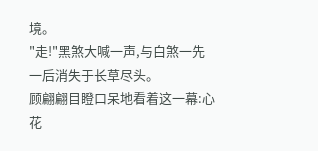境。
"走!"黑煞大喊一声,与白煞一先一后消失于长草尽头。
顾翩翩目瞪口呆地看着这一幕:心花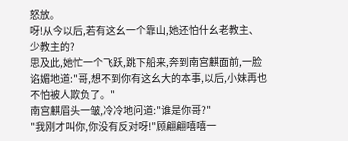怒放。
呀!从今以后,若有这幺一个靠山,她还怕什幺老教主、少教主的?
思及此,她忙一个飞跃,跳下船来,奔到南宫麒面前,一脸谄媚地道:"哥,想不到你有这幺大的本事,以后,小妹再也不怕被人欺负了。"
南宫麒眉头一皱,冷冷地问道:"谁是你哥?"
"我刚才叫你,你没有反对呀!"顾翩翩嘻嘻一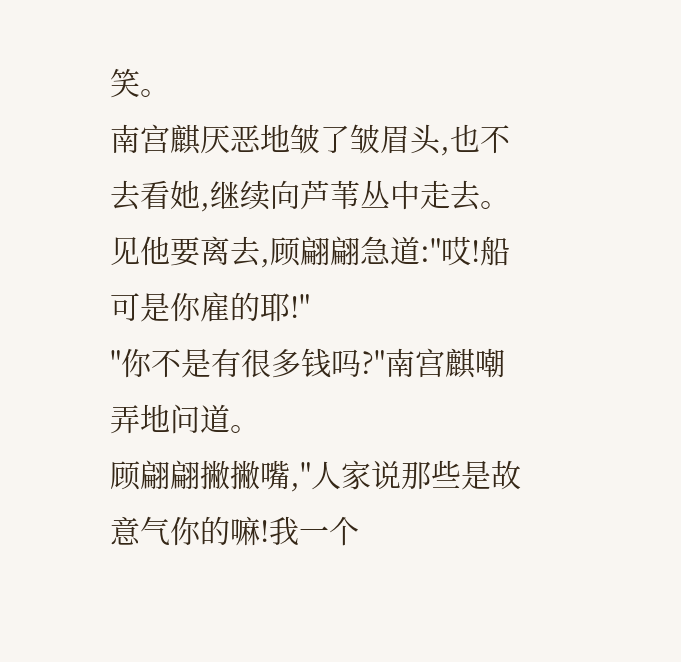笑。
南宫麒厌恶地皱了皱眉头,也不去看她,继续向芦苇丛中走去。
见他要离去,顾翩翩急道:"哎!船可是你雇的耶!"
"你不是有很多钱吗?"南宫麒嘲弄地问道。
顾翩翩撇撇嘴,"人家说那些是故意气你的嘛!我一个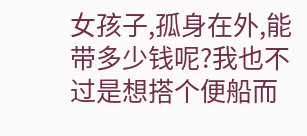女孩子,孤身在外,能带多少钱呢?我也不过是想搭个便船而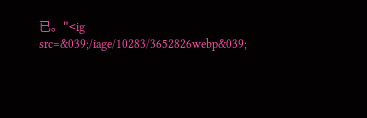已。"<ig src=&039;/iage/10283/3652826webp&039;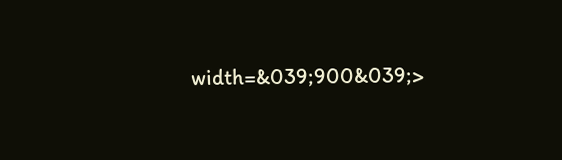width=&039;900&039;>